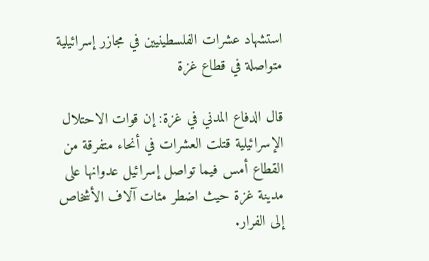استشهاد عشرات الفلسطينيين في مجازر إسرائيلية متواصلة في قطاع غزة

قال الدفاع المدني في غزة: إن قوات الاحتلال الإسرائيلية قتلت العشرات في أنحاء متفرقة من القطاع أمس فيما تواصل إسرائيل عدوانها على مدينة غزة حيث اضطر مئات آلاف الأشخاص إلى الفرار.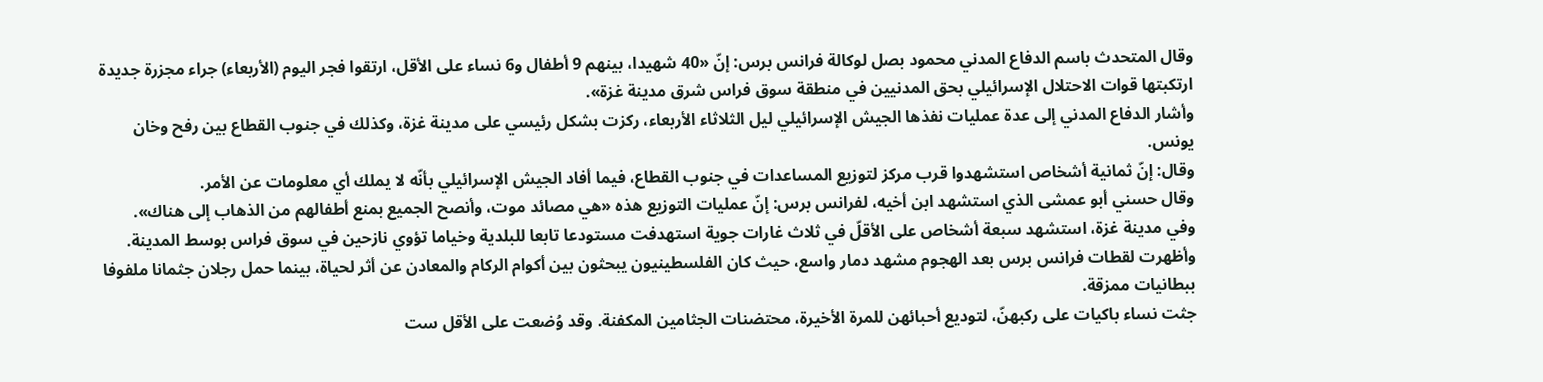وقال المتحدث باسم الدفاع المدني محمود بصل لوكالة فرانس برس: إنّ «40 شهيدا، بينهم 9 أطفال و6 نساء على الأقل، ارتقوا فجر اليوم (الأربعاء) جراء مجزرة جديدة ارتكبتها قوات الاحتلال الإسرائيلي بحق المدنيين في منطقة سوق فراس شرق مدينة غزة».
وأشار الدفاع المدني إلى عدة عمليات نفذها الجيش الإسرائيلي ليل الثلاثاء الأربعاء، ركزت بشكل رئيسي على مدينة غزة، وكذلك في جنوب القطاع بين رفح وخان يونس.
وقال: إنّ ثمانية أشخاص استشهدوا قرب مركز لتوزيع المساعدات في جنوب القطاع، فيما أفاد الجيش الإسرائيلي بأنّه لا يملك أي معلومات عن الأمر.
وقال حسني أبو عمشى الذي استشهد ابن أخيه، لفرانس برس: إنّ عمليات التوزيع هذه «هي مصائد موت، وأنصح الجميع بمنع أطفالهم من الذهاب إلى هناك».
وفي مدينة غزة، استشهد سبعة أشخاص على الأقلّ في ثلاث غارات جوية استهدفت مستودعا تابعا للبلدية وخياما تؤوي نازحين في سوق فراس بوسط المدينة.
وأظهرت لقطات فرانس برس بعد الهجوم مشهد دمار واسع، حيث كان الفلسطينيون يبحثون بين أكوام الركام والمعادن عن أثر لحياة، بينما حمل رجلان جثمانا ملفوفا ببطانيات ممزقة.
جثت نساء باكيات على ركبهنّ، لتوديع أحبائهن للمرة الأخيرة، محتضنات الجثامين المكفنة. وقد وُضعت على الأقل ست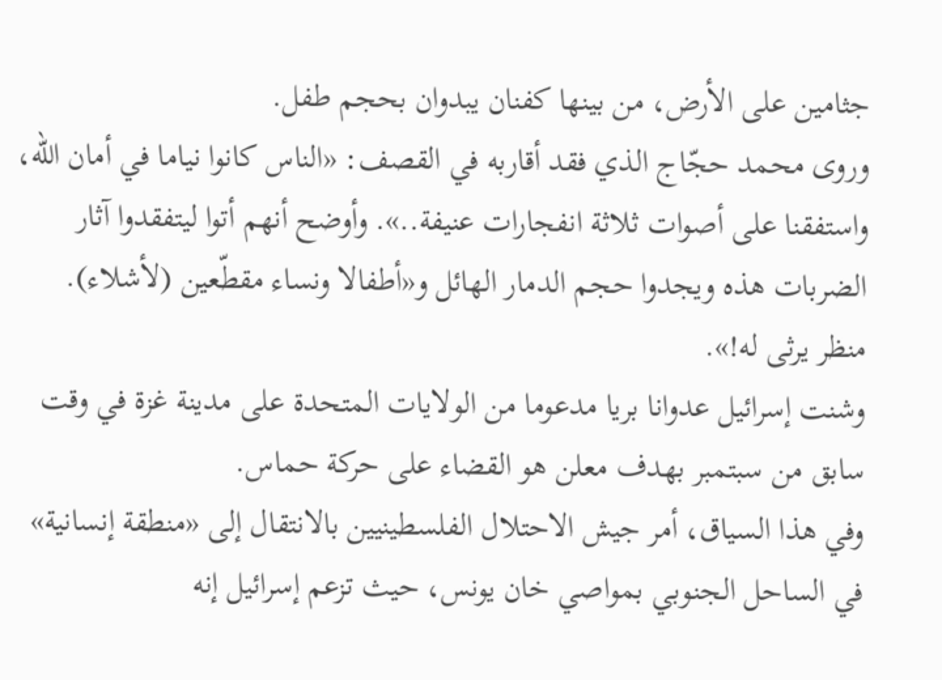جثامين على الأرض، من بينها كفنان يبدوان بحجم طفل.
وروى محمد حجّاج الذي فقد أقاربه في القصف: «الناس كانوا نياما في أمان الله، واستفقنا على أصوات ثلاثة انفجارات عنيفة..». وأوضح أنهم أتوا ليتفقدوا آثار الضربات هذه ويجدوا حجم الدمار الهائل و«أطفالا ونساء مقطّعين (لأشلاء). منظر يرثى له!».
وشنت إسرائيل عدوانا بريا مدعوما من الولايات المتحدة على مدينة غزة في وقت سابق من سبتمبر بهدف معلن هو القضاء على حركة حماس.
وفي هذا السياق، أمر جيش الاحتلال الفلسطينيين بالانتقال إلى «منطقة إنسانية» في الساحل الجنوبي بمواصي خان يونس، حيث تزعم إسرائيل إنه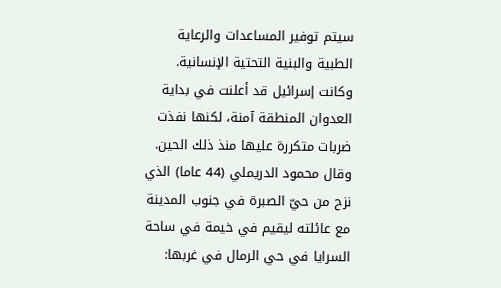سيتم توفير المساعدات والرعاية الطبية والبنية التحتية الإنسانية.
وكانت إسرائيل قد أعلنت في بداية العدوان المنطقة آمنة، لكنها نفذت ضربات متكررة عليها منذ ذلك الحين.
وقال محمود الدريملي (44 عاما) الذي نزح من حيّ الصبرة في جنوب المدينة مع عائلته ليقيم في خيمة في ساحة السرايا في حي الرمال في غربها: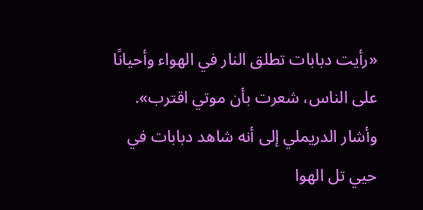«رأيت دبابات تطلق النار في الهواء وأحيانًا على الناس، شعرت بأن موتي اقترب».
وأشار الدريملي إلى أنه شاهد دبابات في حيي تل الهوا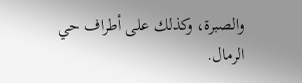والصبرة، وكذلك على أطراف حي الرمال.